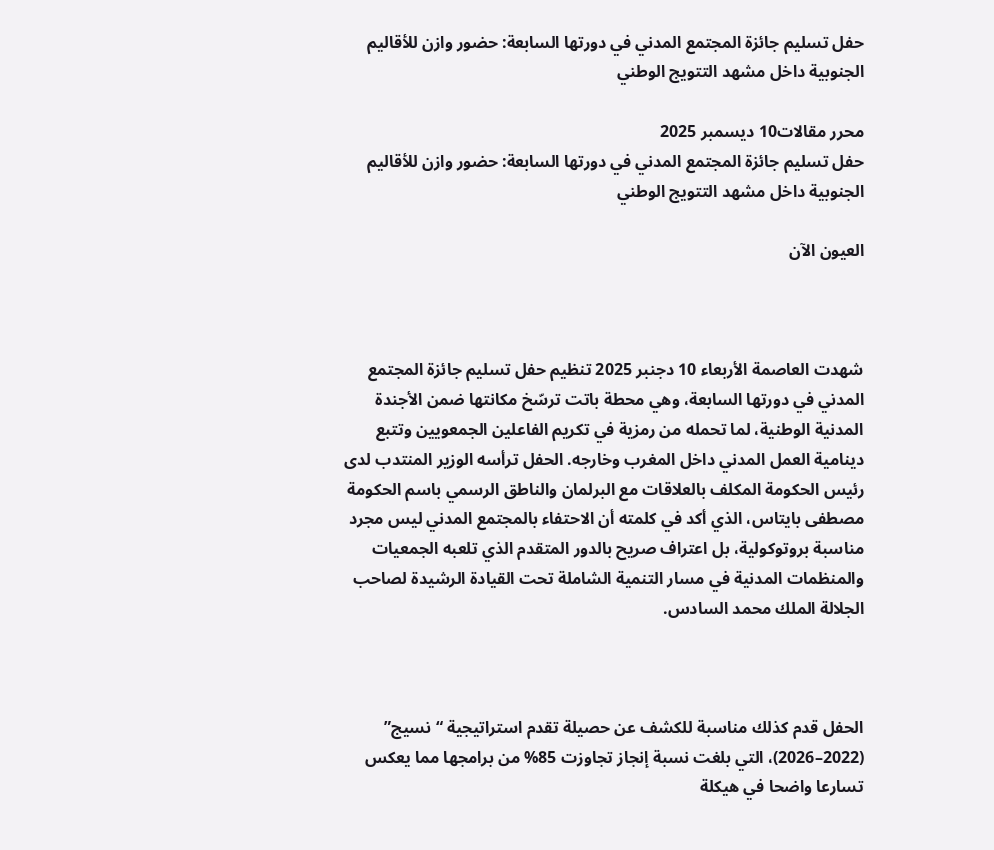حفل تسليم جائزة المجتمع المدني في دورتها السابعة: حضور وازن للأقاليم الجنوبية داخل مشهد التتويج الوطني

محرر مقالات10 ديسمبر 2025
حفل تسليم جائزة المجتمع المدني في دورتها السابعة: حضور وازن للأقاليم الجنوبية داخل مشهد التتويج الوطني

العيون الآن



شهدت العاصمة الأربعاء 10 دجنبر 2025 تنظيم حفل تسليم جائزة المجتمع المدني في دورتها السابعة، وهي محطة باتت ترسّخ مكانتها ضمن الأجندة المدنية الوطنية، لما تحمله من رمزية في تكريم الفاعلين الجمعويين وتتبع دينامية العمل المدني داخل المغرب وخارجه. الحفل ترأسه الوزير المنتدب لدى رئيس الحكومة المكلف بالعلاقات مع البرلمان والناطق الرسمي باسم الحكومة مصطفى بايتاس، الذي أكد في كلمته أن الاحتفاء بالمجتمع المدني ليس مجرد مناسبة بروتوكولية، بل اعتراف صريح بالدور المتقدم الذي تلعبه الجمعيات والمنظمات المدنية في مسار التنمية الشاملة تحت القيادة الرشيدة لصاحب الجلالة الملك محمد السادس.



الحفل قدم كذلك مناسبة للكشف عن حصيلة تقدم استراتيجية “نسيج” (2022–2026)، التي بلغت نسبة إنجاز تجاوزت 85% من برامجها مما يعكس تسارعا واضحا في هيكلة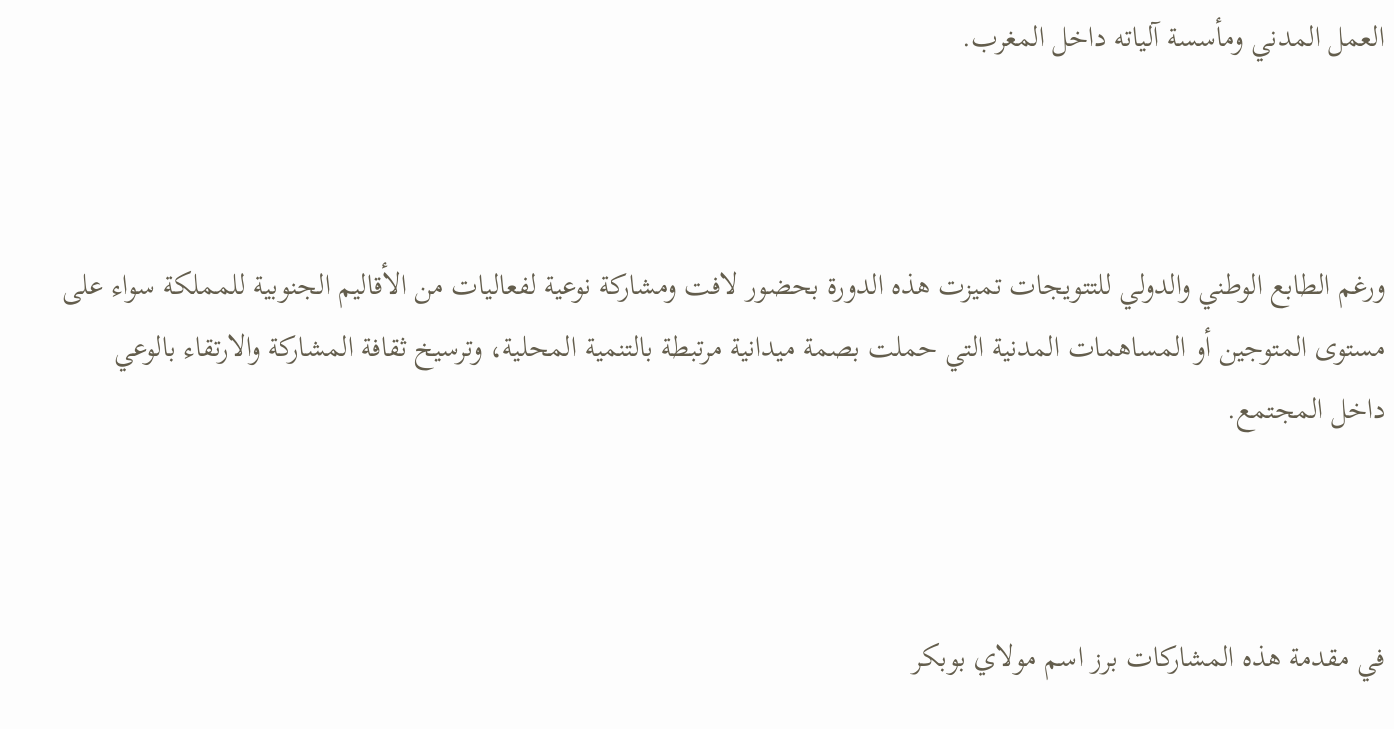العمل المدني ومأسسة آلياته داخل المغرب.



ورغم الطابع الوطني والدولي للتتويجات تميزت هذه الدورة بحضور لافت ومشاركة نوعية لفعاليات من الأقاليم الجنوبية للمملكة سواء على مستوى المتوجين أو المساهمات المدنية التي حملت بصمة ميدانية مرتبطة بالتنمية المحلية، وترسيخ ثقافة المشاركة والارتقاء بالوعي داخل المجتمع.



في مقدمة هذه المشاركات برز اسم مولاي بوبكر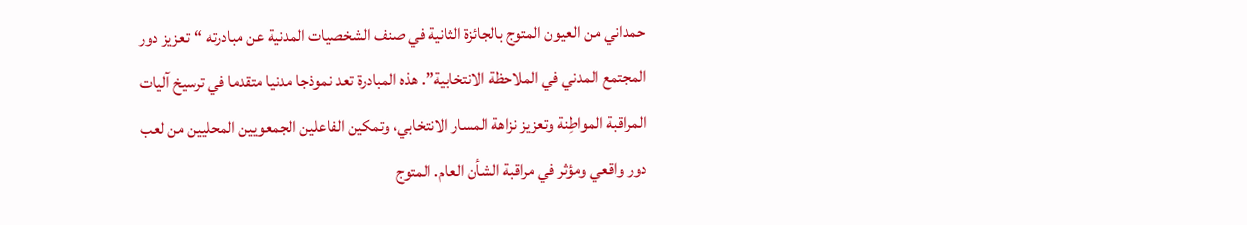حمداني من العيون المتوج بالجائزة الثانية في صنف الشخصيات المدنية عن مبادرته “تعزيز دور المجتمع المدني في الملاحظة الانتخابية”. هذه المبادرة تعد نموذجا مدنيا متقدما في ترسيخ آليات المراقبة المواطِنة وتعزيز نزاهة المسار الانتخابي، وتمكين الفاعلين الجمعويين المحليين من لعب دور واقعي ومؤثر في مراقبة الشأن العام. المتوج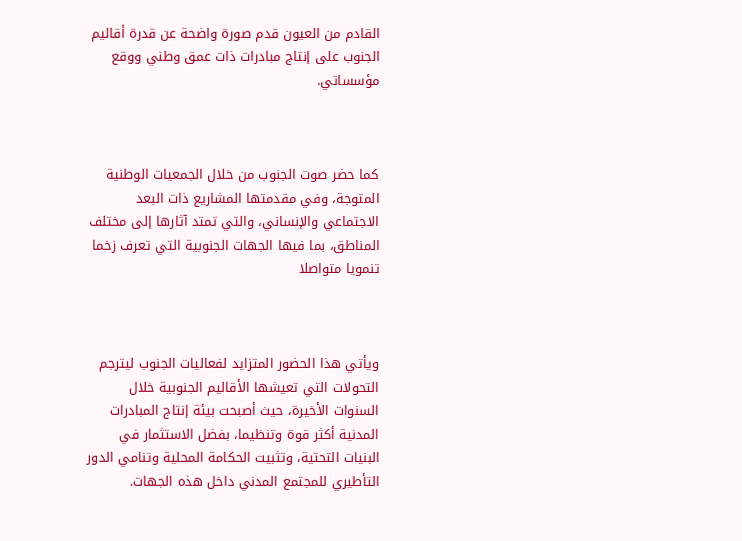القادم من العيون قدم صورة واضحة عن قدرة أقاليم الجنوب على إنتاج مبادرات ذات عمق وطني ووقع مؤسساتي.



كما حضر صوت الجنوب من خلال الجمعيات الوطنية المتوجة، وفي مقدمتها المشاريع ذات البعد الاجتماعي والإنساني، والتي تمتد آثارها إلى مختلف المناطق، بما فيها الجهات الجنوبية التي تعرف زخما تنمويا متواصلا



ويأتي هذا الحضور المتزايد لفعاليات الجنوب ليترجم التحولات التي تعيشها الأقاليم الجنوبية خلال السنوات الأخيرة، حيث أصبحت بيئة إنتاج المبادرات المدنية أكثر قوة وتنظيما، بفضل الاستثمار في البنيات التحتية، وتثبيت الحكامة المحلية وتنامي الدور التأطيري للمجتمع المدني داخل هذه الجهات.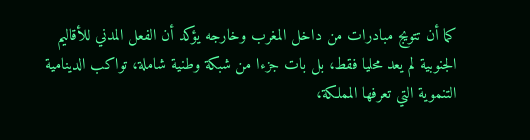كما أن تتويج مبادرات من داخل المغرب وخارجه يؤكد أن الفعل المدني للأقاليم الجنوبية لم يعد محليا فقط، بل بات جزءا من شبكة وطنية شاملة، تواكب الدينامية التنموية التي تعرفها المملكة،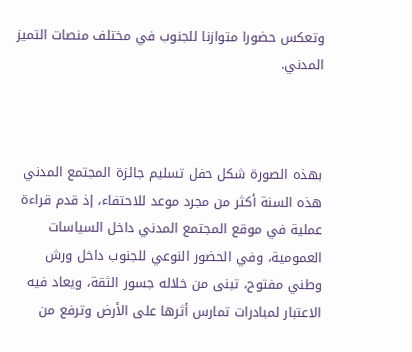وتعكس حضورا متوازنا للجنوب في مختلف منصات التميز المدني.



بهذه الصورة شكل حفل تسليم جائزة المجتمع المدني هذه السنة أكثر من مجرد موعد للاحتفاء، إذ قدم قراءة عملية في موقع المجتمع المدني داخل السياسات العمومية، وفي الحضور النوعي للجنوب داخل ورش وطني مفتوح، تبنى من خلاله جسور الثقة، ويعاد فيه الاعتبار لمبادرات تمارس أثرها على الأرض وترفع من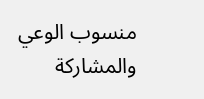منسوب الوعي والمشاركة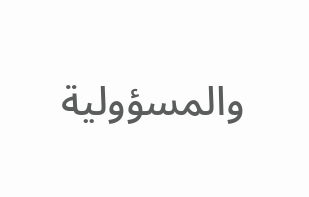والمسؤولية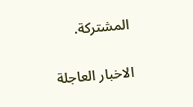المشتركة.

الاخبار العاجلة